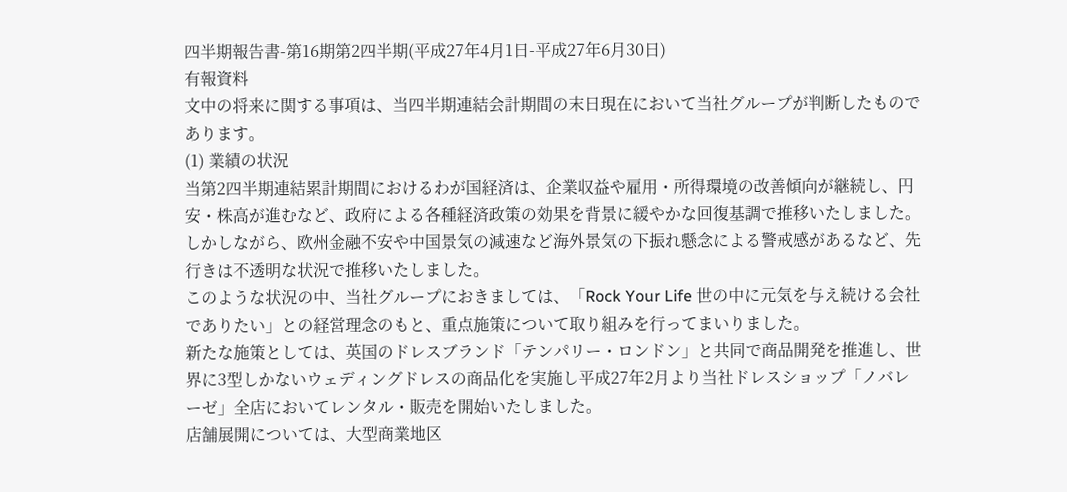四半期報告書-第16期第2四半期(平成27年4月1日-平成27年6月30日)
有報資料
文中の将来に関する事項は、当四半期連結会計期間の末日現在において当社グループが判断したものであります。
(1) 業績の状況
当第2四半期連結累計期間におけるわが国経済は、企業収益や雇用・所得環境の改善傾向が継続し、円安・株高が進むなど、政府による各種経済政策の効果を背景に緩やかな回復基調で推移いたしました。しかしながら、欧州金融不安や中国景気の減速など海外景気の下振れ懸念による警戒感があるなど、先行きは不透明な状況で推移いたしました。
このような状況の中、当社グループにおきましては、「Rock Your Life 世の中に元気を与え続ける会社でありたい」との経営理念のもと、重点施策について取り組みを行ってまいりました。
新たな施策としては、英国のドレスブランド「テンパリー・ロンドン」と共同で商品開発を推進し、世界に3型しかないウェディングドレスの商品化を実施し平成27年2月より当社ドレスショップ「ノバレーゼ」全店においてレンタル・販売を開始いたしました。
店舗展開については、大型商業地区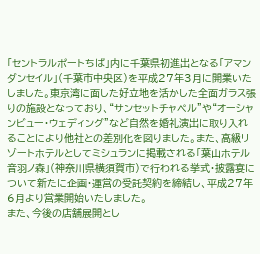「セントラルポートちば」内に千葉県初進出となる「アマンダンセイル」(千葉市中央区)を平成27年3月に開業いたしました。東京湾に面した好立地を活かした全面ガラス張りの施設となっており、“サンセットチャペル”や“オーシャンビュー・ウェディング”など自然を婚礼演出に取り入れることにより他社との差別化を図りました。また、高級リゾートホテルとしてミシュランに掲載される「葉山ホテル音羽ノ森」(神奈川県横須賀市)で行われる挙式・披露宴について新たに企画・運営の受託契約を締結し、平成27年6月より営業開始いたしました。
また、今後の店舗展開とし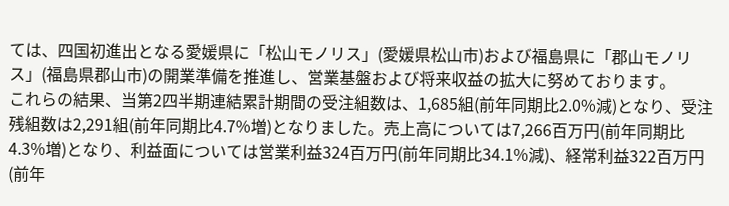ては、四国初進出となる愛媛県に「松山モノリス」(愛媛県松山市)および福島県に「郡山モノリス」(福島県郡山市)の開業準備を推進し、営業基盤および将来収益の拡大に努めております。
これらの結果、当第2四半期連結累計期間の受注組数は、1,685組(前年同期比2.0%減)となり、受注残組数は2,291組(前年同期比4.7%増)となりました。売上高については7,266百万円(前年同期比4.3%増)となり、利益面については営業利益324百万円(前年同期比34.1%減)、経常利益322百万円(前年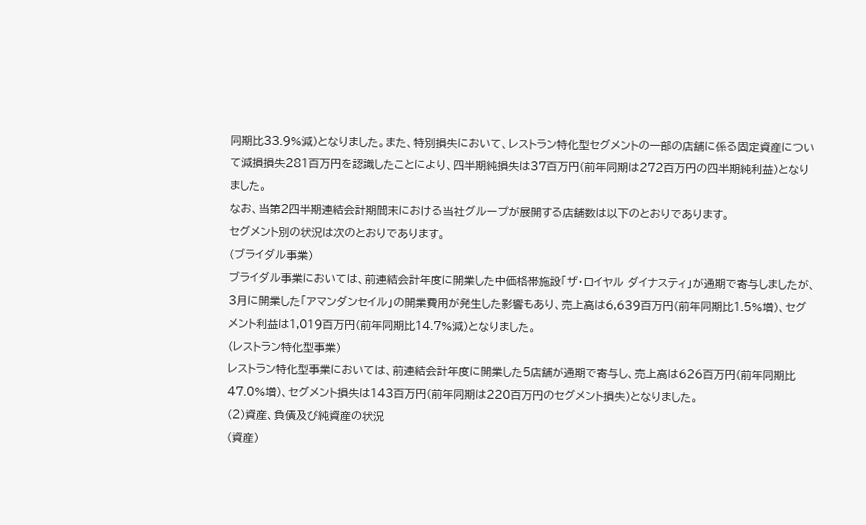同期比33.9%減)となりました。また、特別損失において、レストラン特化型セグメントの一部の店舗に係る固定資産について減損損失281百万円を認識したことにより、四半期純損失は37百万円(前年同期は272百万円の四半期純利益)となりました。
なお、当第2四半期連結会計期間末における当社グループが展開する店舗数は以下のとおりであります。
セグメント別の状況は次のとおりであります。
(ブライダル事業)
ブライダル事業においては、前連結会計年度に開業した中価格帯施設「ザ・ロイヤル ダイナスティ」が通期で寄与しましたが、3月に開業した「アマンダンセイル」の開業費用が発生した影響もあり、売上高は6,639百万円(前年同期比1.5%増)、セグメント利益は1,019百万円(前年同期比14.7%減)となりました。
(レストラン特化型事業)
レストラン特化型事業においては、前連結会計年度に開業した5店舗が通期で寄与し、売上高は626百万円(前年同期比47.0%増)、セグメント損失は143百万円(前年同期は220百万円のセグメント損失)となりました。
(2)資産、負債及び純資産の状況
(資産)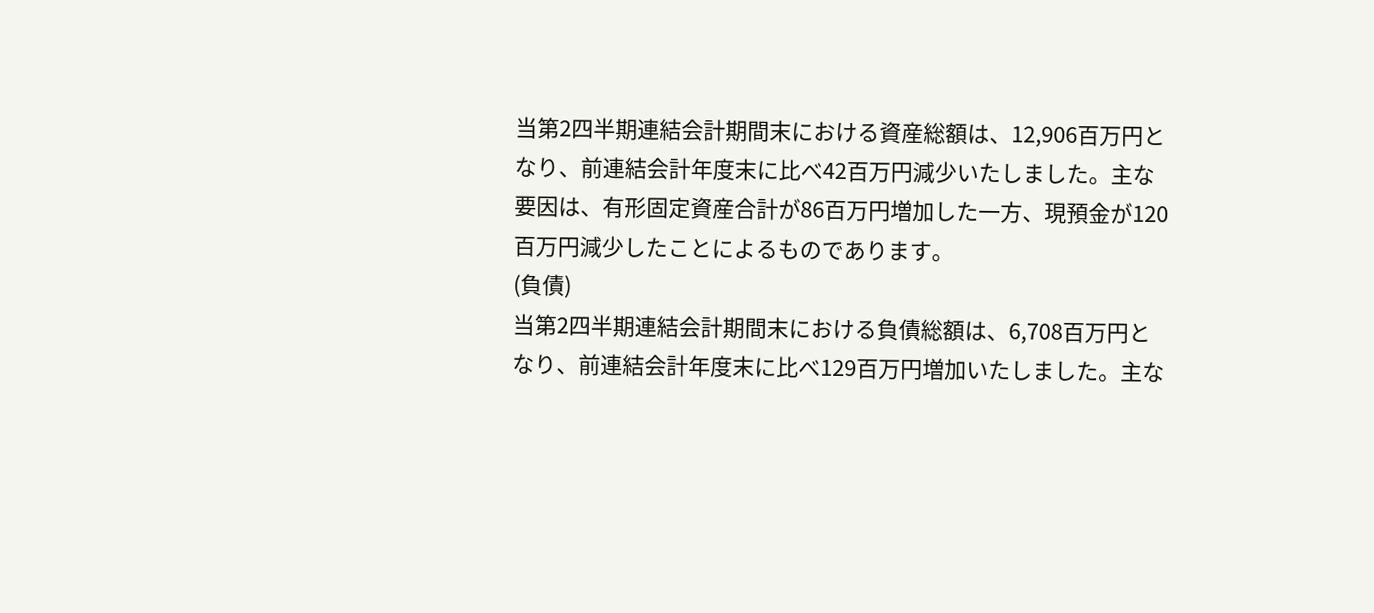当第2四半期連結会計期間末における資産総額は、12,906百万円となり、前連結会計年度末に比べ42百万円減少いたしました。主な要因は、有形固定資産合計が86百万円増加した一方、現預金が120百万円減少したことによるものであります。
(負債)
当第2四半期連結会計期間末における負債総額は、6,708百万円となり、前連結会計年度末に比べ129百万円増加いたしました。主な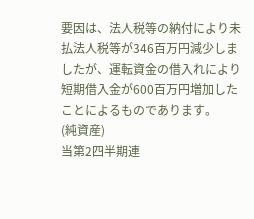要因は、法人税等の納付により未払法人税等が346百万円減少しましたが、運転資金の借入れにより短期借入金が600百万円増加したことによるものであります。
(純資産)
当第2四半期連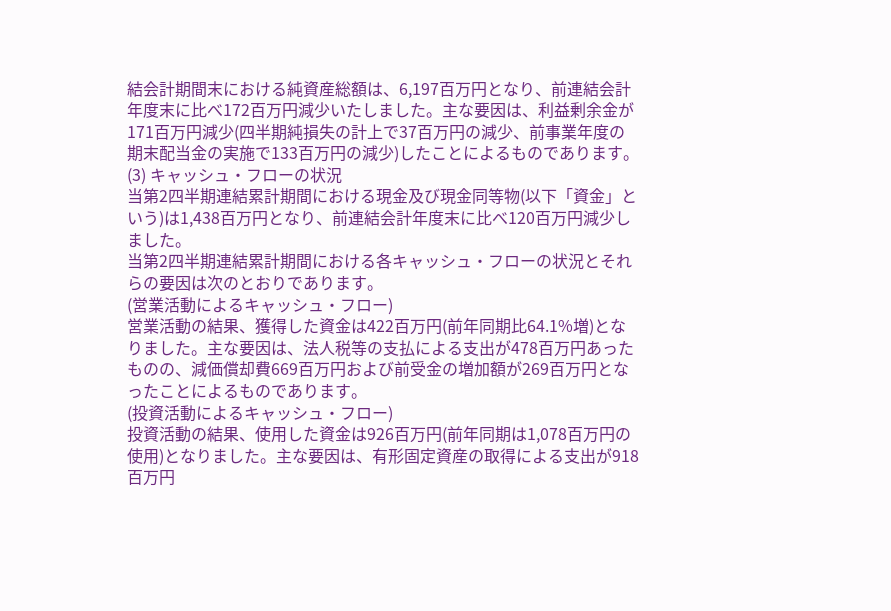結会計期間末における純資産総額は、6,197百万円となり、前連結会計年度末に比べ172百万円減少いたしました。主な要因は、利益剰余金が171百万円減少(四半期純損失の計上で37百万円の減少、前事業年度の期末配当金の実施で133百万円の減少)したことによるものであります。
(3) キャッシュ・フローの状況
当第2四半期連結累計期間における現金及び現金同等物(以下「資金」という)は1,438百万円となり、前連結会計年度末に比べ120百万円減少しました。
当第2四半期連結累計期間における各キャッシュ・フローの状況とそれらの要因は次のとおりであります。
(営業活動によるキャッシュ・フロー)
営業活動の結果、獲得した資金は422百万円(前年同期比64.1%増)となりました。主な要因は、法人税等の支払による支出が478百万円あったものの、減価償却費669百万円および前受金の増加額が269百万円となったことによるものであります。
(投資活動によるキャッシュ・フロー)
投資活動の結果、使用した資金は926百万円(前年同期は1,078百万円の使用)となりました。主な要因は、有形固定資産の取得による支出が918百万円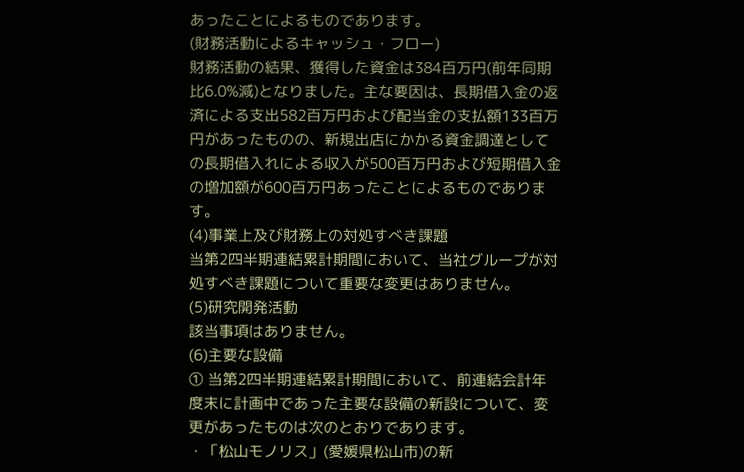あったことによるものであります。
(財務活動によるキャッシュ・フロー)
財務活動の結果、獲得した資金は384百万円(前年同期比6.0%減)となりました。主な要因は、長期借入金の返済による支出582百万円および配当金の支払額133百万円があったものの、新規出店にかかる資金調達としての長期借入れによる収入が500百万円および短期借入金の増加額が600百万円あったことによるものであります。
(4)事業上及び財務上の対処すべき課題
当第2四半期連結累計期間において、当社グループが対処すべき課題について重要な変更はありません。
(5)研究開発活動
該当事項はありません。
(6)主要な設備
① 当第2四半期連結累計期間において、前連結会計年度末に計画中であった主要な設備の新設について、変更があったものは次のとおりであります。
・「松山モノリス」(愛媛県松山市)の新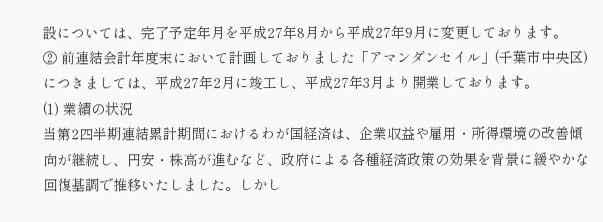設については、完了予定年月を平成27年8月から平成27年9月に変更しております。
② 前連結会計年度末において計画しておりました「アマンダンセイル」(千葉市中央区)につきましては、平成27年2月に竣工し、平成27年3月より開業しております。
(1) 業績の状況
当第2四半期連結累計期間におけるわが国経済は、企業収益や雇用・所得環境の改善傾向が継続し、円安・株高が進むなど、政府による各種経済政策の効果を背景に緩やかな回復基調で推移いたしました。しかし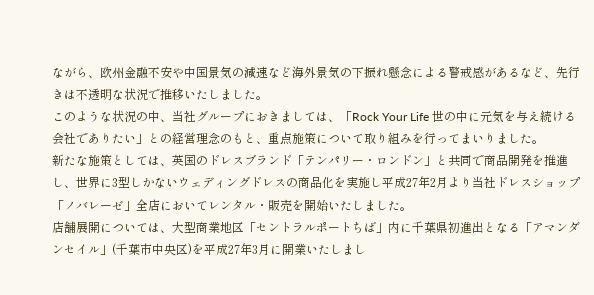ながら、欧州金融不安や中国景気の減速など海外景気の下振れ懸念による警戒感があるなど、先行きは不透明な状況で推移いたしました。
このような状況の中、当社グループにおきましては、「Rock Your Life 世の中に元気を与え続ける会社でありたい」との経営理念のもと、重点施策について取り組みを行ってまいりました。
新たな施策としては、英国のドレスブランド「テンパリー・ロンドン」と共同で商品開発を推進し、世界に3型しかないウェディングドレスの商品化を実施し平成27年2月より当社ドレスショップ「ノバレーゼ」全店においてレンタル・販売を開始いたしました。
店舗展開については、大型商業地区「セントラルポートちば」内に千葉県初進出となる「アマンダンセイル」(千葉市中央区)を平成27年3月に開業いたしまし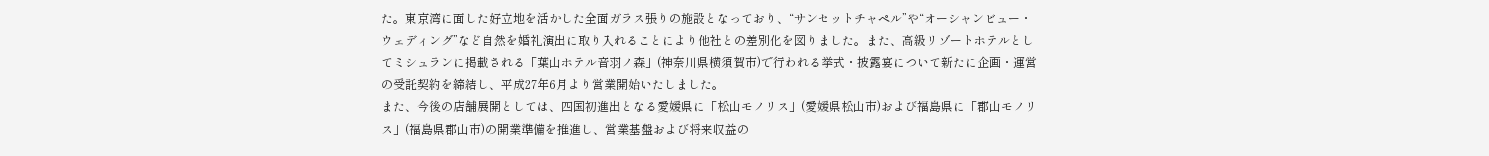た。東京湾に面した好立地を活かした全面ガラス張りの施設となっており、“サンセットチャペル”や“オーシャンビュー・ウェディング”など自然を婚礼演出に取り入れることにより他社との差別化を図りました。また、高級リゾートホテルとしてミシュランに掲載される「葉山ホテル音羽ノ森」(神奈川県横須賀市)で行われる挙式・披露宴について新たに企画・運営の受託契約を締結し、平成27年6月より営業開始いたしました。
また、今後の店舗展開としては、四国初進出となる愛媛県に「松山モノリス」(愛媛県松山市)および福島県に「郡山モノリス」(福島県郡山市)の開業準備を推進し、営業基盤および将来収益の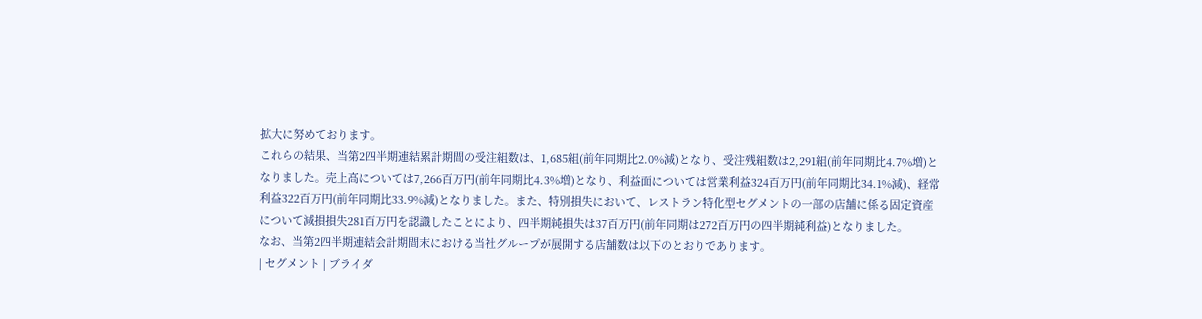拡大に努めております。
これらの結果、当第2四半期連結累計期間の受注組数は、1,685組(前年同期比2.0%減)となり、受注残組数は2,291組(前年同期比4.7%増)となりました。売上高については7,266百万円(前年同期比4.3%増)となり、利益面については営業利益324百万円(前年同期比34.1%減)、経常利益322百万円(前年同期比33.9%減)となりました。また、特別損失において、レストラン特化型セグメントの一部の店舗に係る固定資産について減損損失281百万円を認識したことにより、四半期純損失は37百万円(前年同期は272百万円の四半期純利益)となりました。
なお、当第2四半期連結会計期間末における当社グループが展開する店舗数は以下のとおりであります。
| セグメント | ブライダ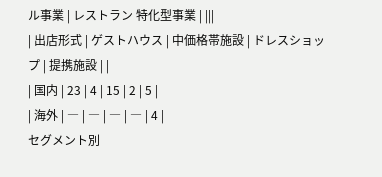ル事業 | レストラン 特化型事業 | |||
| 出店形式 | ゲストハウス | 中価格帯施設 | ドレスショップ | 提携施設 | |
| 国内 | 23 | 4 | 15 | 2 | 5 |
| 海外 | ― | ― | ― | ― | 4 |
セグメント別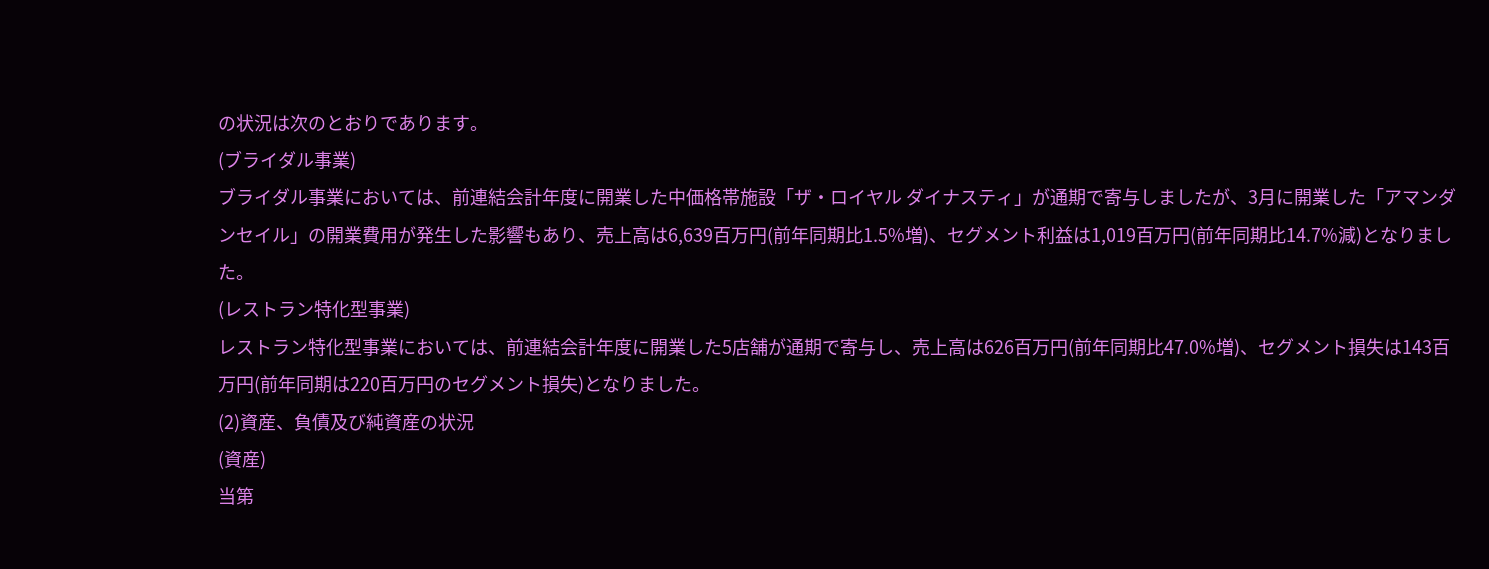の状況は次のとおりであります。
(ブライダル事業)
ブライダル事業においては、前連結会計年度に開業した中価格帯施設「ザ・ロイヤル ダイナスティ」が通期で寄与しましたが、3月に開業した「アマンダンセイル」の開業費用が発生した影響もあり、売上高は6,639百万円(前年同期比1.5%増)、セグメント利益は1,019百万円(前年同期比14.7%減)となりました。
(レストラン特化型事業)
レストラン特化型事業においては、前連結会計年度に開業した5店舗が通期で寄与し、売上高は626百万円(前年同期比47.0%増)、セグメント損失は143百万円(前年同期は220百万円のセグメント損失)となりました。
(2)資産、負債及び純資産の状況
(資産)
当第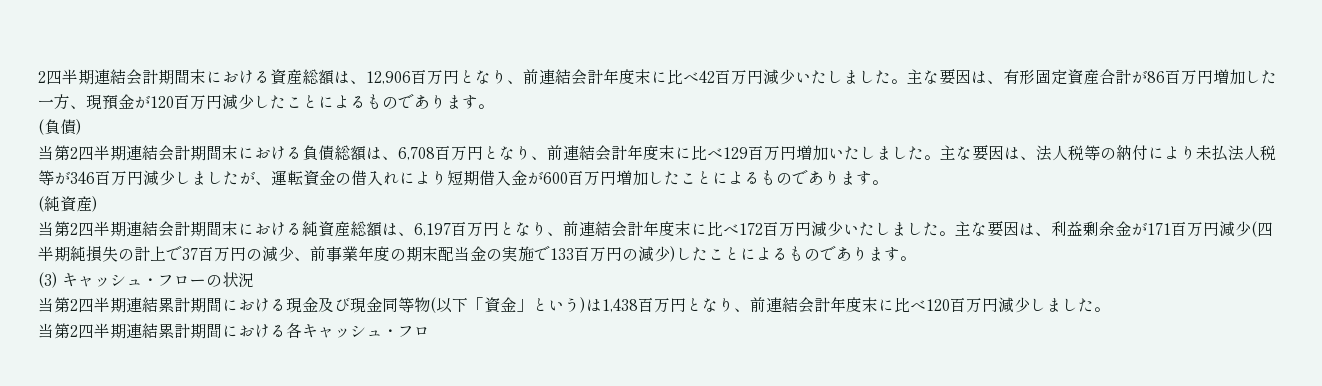2四半期連結会計期間末における資産総額は、12,906百万円となり、前連結会計年度末に比べ42百万円減少いたしました。主な要因は、有形固定資産合計が86百万円増加した一方、現預金が120百万円減少したことによるものであります。
(負債)
当第2四半期連結会計期間末における負債総額は、6,708百万円となり、前連結会計年度末に比べ129百万円増加いたしました。主な要因は、法人税等の納付により未払法人税等が346百万円減少しましたが、運転資金の借入れにより短期借入金が600百万円増加したことによるものであります。
(純資産)
当第2四半期連結会計期間末における純資産総額は、6,197百万円となり、前連結会計年度末に比べ172百万円減少いたしました。主な要因は、利益剰余金が171百万円減少(四半期純損失の計上で37百万円の減少、前事業年度の期末配当金の実施で133百万円の減少)したことによるものであります。
(3) キャッシュ・フローの状況
当第2四半期連結累計期間における現金及び現金同等物(以下「資金」という)は1,438百万円となり、前連結会計年度末に比べ120百万円減少しました。
当第2四半期連結累計期間における各キャッシュ・フロ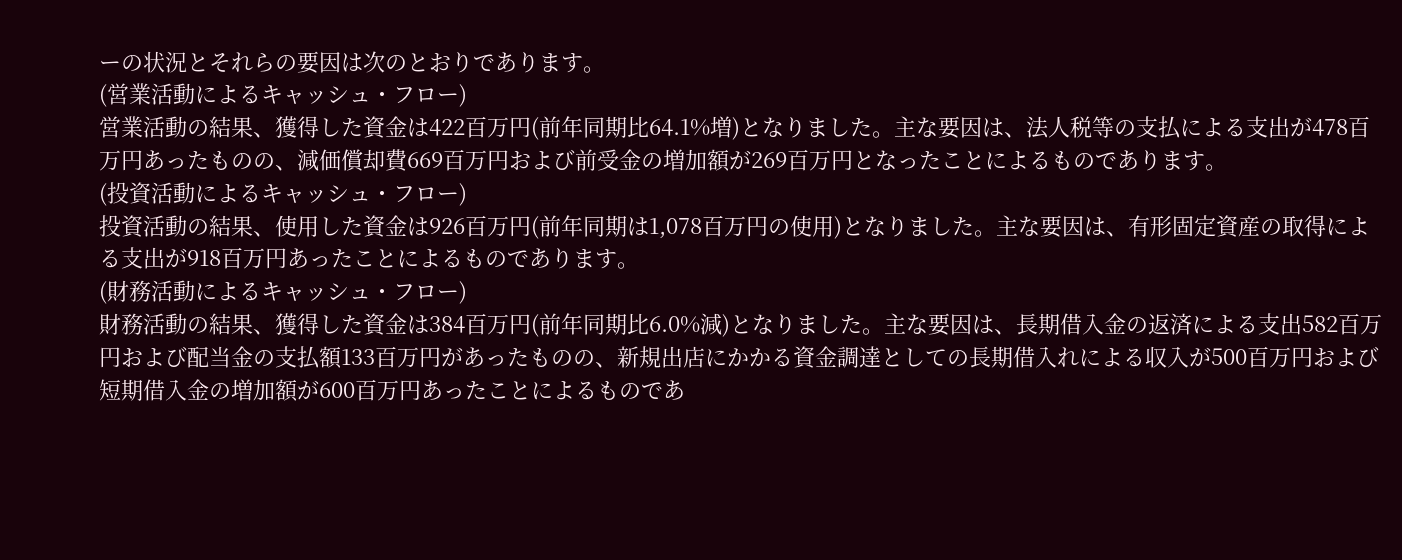ーの状況とそれらの要因は次のとおりであります。
(営業活動によるキャッシュ・フロー)
営業活動の結果、獲得した資金は422百万円(前年同期比64.1%増)となりました。主な要因は、法人税等の支払による支出が478百万円あったものの、減価償却費669百万円および前受金の増加額が269百万円となったことによるものであります。
(投資活動によるキャッシュ・フロー)
投資活動の結果、使用した資金は926百万円(前年同期は1,078百万円の使用)となりました。主な要因は、有形固定資産の取得による支出が918百万円あったことによるものであります。
(財務活動によるキャッシュ・フロー)
財務活動の結果、獲得した資金は384百万円(前年同期比6.0%減)となりました。主な要因は、長期借入金の返済による支出582百万円および配当金の支払額133百万円があったものの、新規出店にかかる資金調達としての長期借入れによる収入が500百万円および短期借入金の増加額が600百万円あったことによるものであ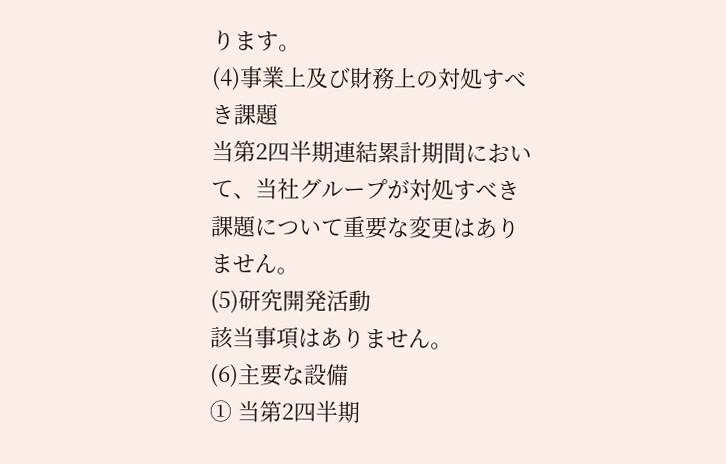ります。
(4)事業上及び財務上の対処すべき課題
当第2四半期連結累計期間において、当社グループが対処すべき課題について重要な変更はありません。
(5)研究開発活動
該当事項はありません。
(6)主要な設備
① 当第2四半期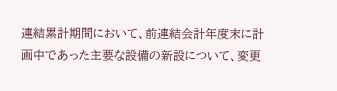連結累計期間において、前連結会計年度末に計画中であった主要な設備の新設について、変更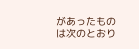があったものは次のとおり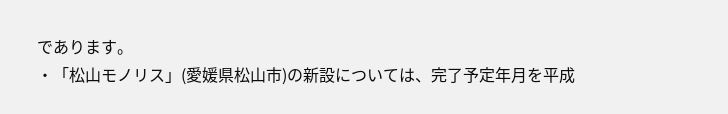であります。
・「松山モノリス」(愛媛県松山市)の新設については、完了予定年月を平成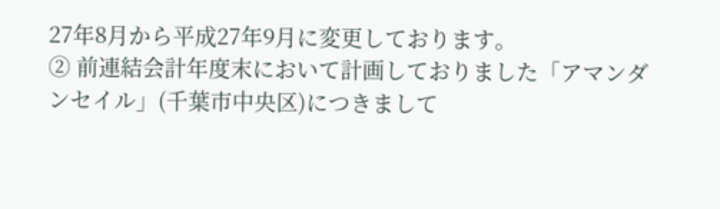27年8月から平成27年9月に変更しております。
② 前連結会計年度末において計画しておりました「アマンダンセイル」(千葉市中央区)につきまして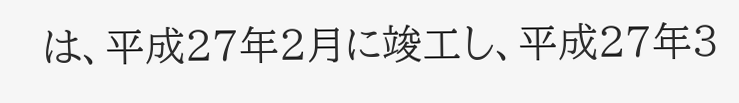は、平成27年2月に竣工し、平成27年3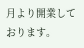月より開業しております。